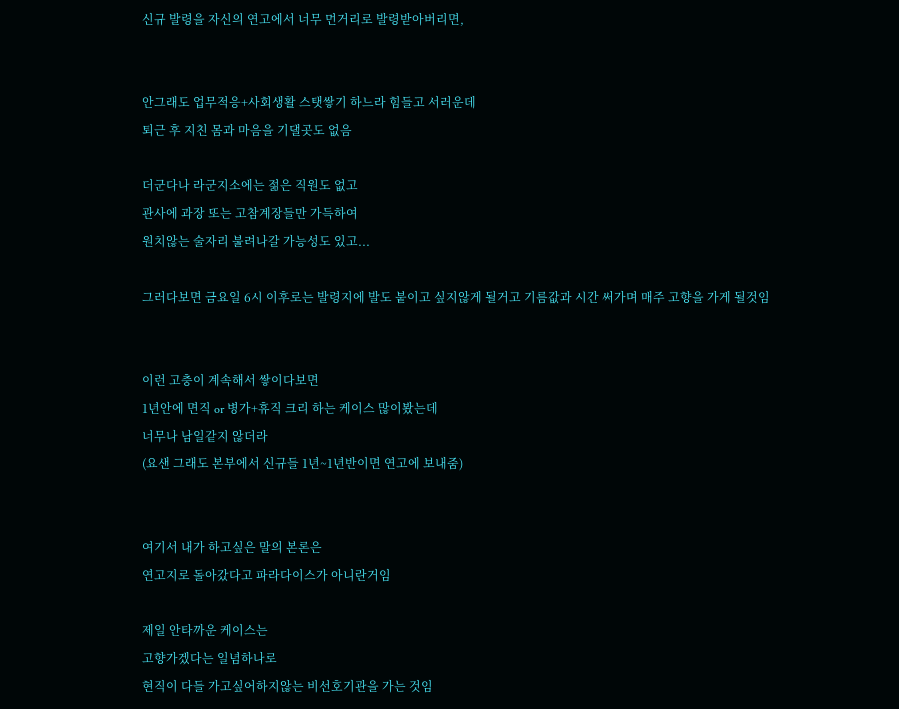신규 발령을 자신의 연고에서 너무 먼거리로 발령받아버리면,


안그래도 업무적응+사회생활 스탯쌓기 하느라 힘들고 서러운데
퇴근 후 지친 몸과 마음을 기댈곳도 없음

더군다나 라군지소에는 젊은 직원도 없고
관사에 과장 또는 고참계장들만 가득하여
원치않는 술자리 불려나갈 가능성도 있고...

그러다보면 금요일 6시 이후로는 발령지에 발도 붙이고 싶지않게 될거고 기름값과 시간 써가며 매주 고향을 가게 될것임


이런 고충이 계속해서 쌓이다보면
1년안에 면직 or 병가+휴직 크리 하는 케이스 많이봤는데
너무나 남일같지 않더라
(요샌 그래도 본부에서 신규들 1년~1년반이면 연고에 보내줌)


여기서 내가 하고싶은 말의 본론은
연고지로 돌아갔다고 파라다이스가 아니란거임

제일 안타까운 케이스는
고향가겠다는 일념하나로
현직이 다들 가고싶어하지않는 비선호기관을 가는 것임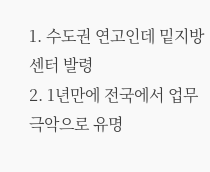1. 수도권 연고인데 밑지방 센터 발령
2. 1년만에 전국에서 업무 극악으로 유명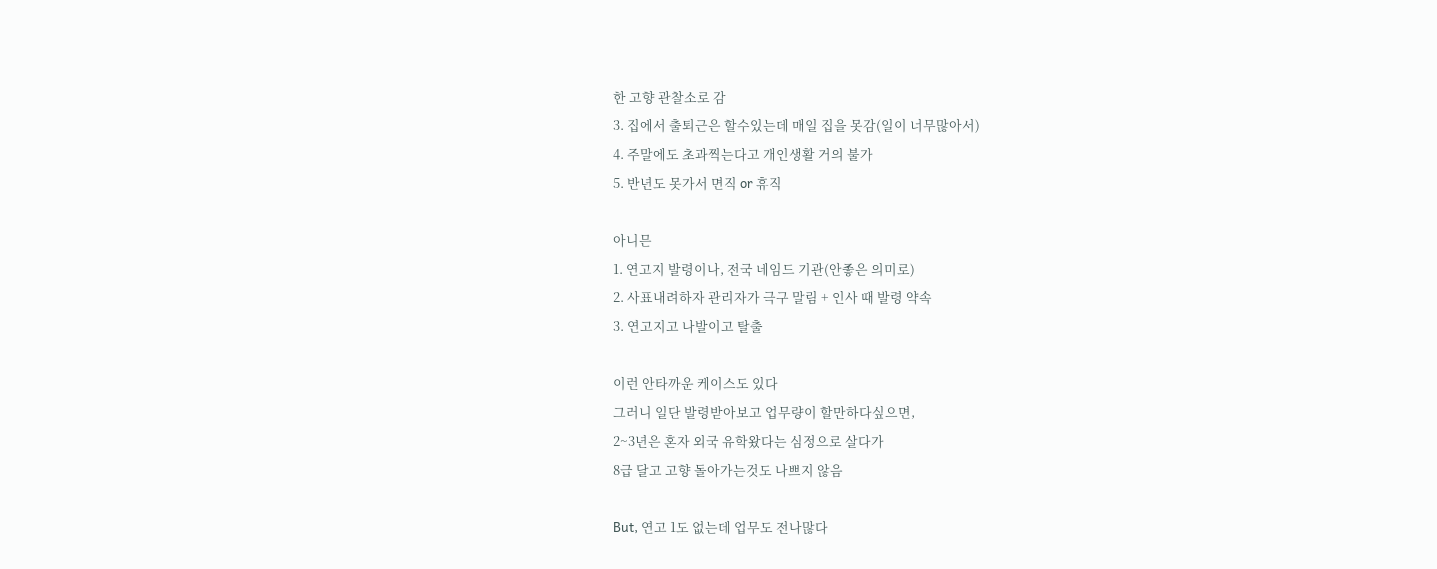한 고향 관찰소로 감
3. 집에서 출퇴근은 할수있는데 매일 집을 못감(일이 너무많아서)
4. 주말에도 초과찍는다고 개인생활 거의 불가
5. 반년도 못가서 면직 or 휴직

아니믄
1. 연고지 발령이나, 전국 네임드 기관(안좋은 의미로)
2. 사표내려하자 관리자가 극구 말림 + 인사 때 발령 약속
3. 연고지고 나발이고 탈출

이런 안타까운 케이스도 있다
그러니 일단 발령받아보고 업무량이 할만하다싶으면,
2~3년은 혼자 외국 유학왔다는 심정으로 살다가
8급 달고 고향 돌아가는것도 나쁘지 않음

But, 연고 1도 없는데 업무도 전나많다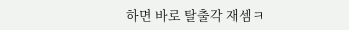하면 바로 탈출각 재셈ㅋ